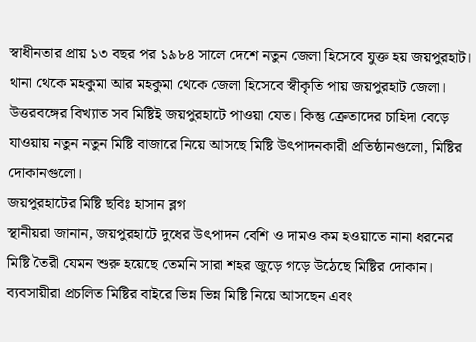স্বাধীনতার প্রায় ১৩ বছর পর ১৯৮৪ সালে দেশে নতুন জেলা হিসেবে যুক্ত হয় জয়পুরহাট। থানা থেকে মহকুমা আর মহকুমা থেকে জেলা হিসেবে স্বীকৃতি পায় জয়পুরহাট জেলা। উত্তরবঙ্গের বিখ্যাত সব মিষ্টিই জয়পুরহাটে পাওয়া যেত। কিন্তু ক্রেতাদের চাহিদা বেড়ে যাওয়ায় নতুন নতুন মিষ্টি বাজারে নিয়ে আসছে মিষ্টি উৎপাদনকারী প্রতিষ্ঠানগুলো, মিষ্টির দোকানগুলো।
জয়পুরহাটের মিষ্টি ছবিঃ হাসান ব্লগ
স্থানীয়রা জানান, জয়পুরহাটে দুধের উৎপাদন বেশি ও দামও কম হওয়াতে নানা ধরনের মিষ্টি তৈরী যেমন শুরু হয়েছে তেমনি সারা শহর জুড়ে গড়ে উঠেছে মিষ্টির দোকান। ব্যবসায়ীরা প্রচলিত মিষ্টির বাইরে ভিন্ন ভিন্ন মিষ্টি নিয়ে আসছেন এবং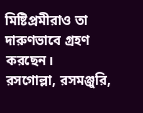মিষ্টিপ্রমীরাও তা দারুণভাবে গ্রহণ করছেন।
রসগোল্লা, রসমঞ্জুরি,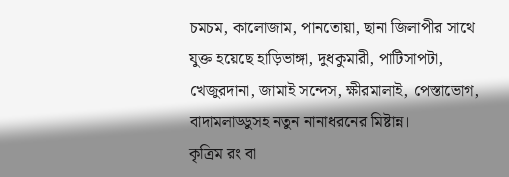চমচম, কালোজাম, পানতোয়া, ছানা জিলাপীর সাথে যুক্ত হয়েছে হাড়িভাঙ্গা, দুধকুমারী, পাটিসাপটা, খেজুরদানা, জামাই সন্দেস, ক্ষীরমালাই, পেস্তাভোগ, বাদামলাড্ডুসহ নতুন নানাধরনের মিষ্টান্ন।
কৃত্রিম রং বা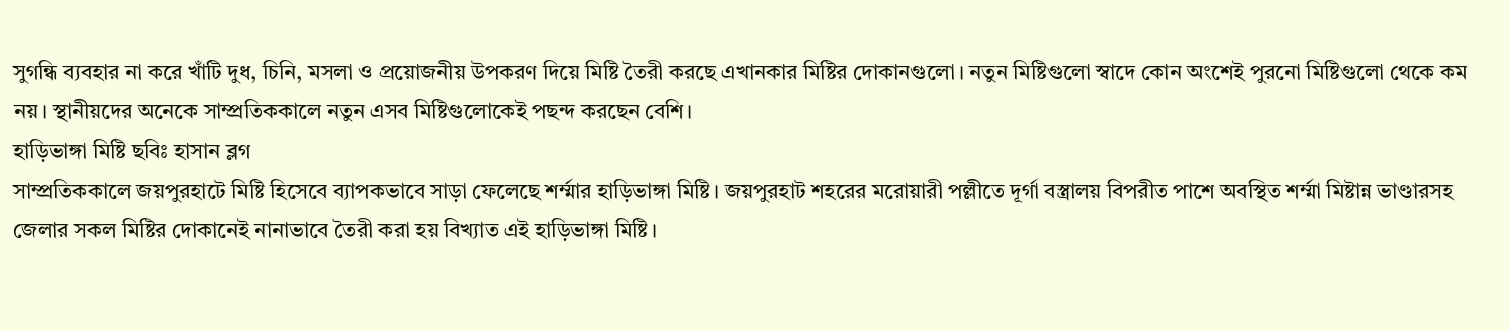সুগন্ধি ব্যবহার না করে খাঁটি দুধ, চিনি, মসলা ও প্রয়োজনীয় উপকরণ দিয়ে মিষ্টি তৈরী করছে এখানকার মিষ্টির দোকানগুলো। নতুন মিষ্টিগুলো স্বাদে কোন অংশেই পুরনো মিষ্টিগুলো থেকে কম নয়। স্থানীয়দের অনেকে সাম্প্রতিককালে নতুন এসব মিষ্টিগুলোকেই পছন্দ করছেন বেশি।
হাড়িভাঙ্গা মিষ্টি ছবিঃ হাসান ব্লগ
সাম্প্রতিককালে জয়পুরহাটে মিষ্টি হিসেবে ব্যাপকভাবে সাড়া ফেলেছে শর্ম্মার হাড়িভাঙ্গা মিষ্টি। জয়পুরহাট শহরের মরোয়ারী পল্লীতে দূর্গা বস্ত্রালয় বিপরীত পাশে অবস্থিত শর্ম্মা মিষ্টান্ন ভাণ্ডারসহ জেলার সকল মিষ্টির দোকানেই নানাভাবে তৈরী করা হয় বিখ্যাত এই হাড়িভাঙ্গা মিষ্টি।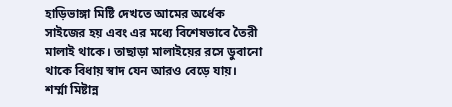হাড়িভাঙ্গা মিষ্টি দেখতে আমের অর্ধেক সাইজের হয় এবং এর মধ্যে বিশেষভাবে তৈরী মালাই থাকে। তাছাড়া মালাইয়ের রসে ডুবানো থাকে বিধায় স্বাদ যেন আরও বেড়ে যায়।
শর্ম্মা মিষ্টান্ন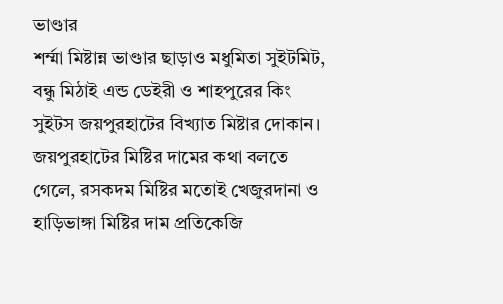ভাণ্ডার
শর্ম্মা মিষ্টান্ন ভাণ্ডার ছাড়াও মধুমিতা সুইটমিট, বন্ধু মিঠাই এন্ড ডেইরী ও শাহপুরের কিং সুইটস জয়পুরহাটের বিখ্যাত মিষ্টার দোকান।
জয়পুরহাটের মিষ্টির দামের কথা বলতে গেলে, রসকদম মিষ্টির মতোই খেজুরদানা ও হাড়িভাঙ্গা মিষ্টির দাম প্রতিকেজি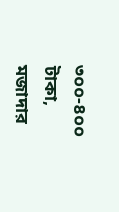৩০০-৪০০ টাকা, মজাদার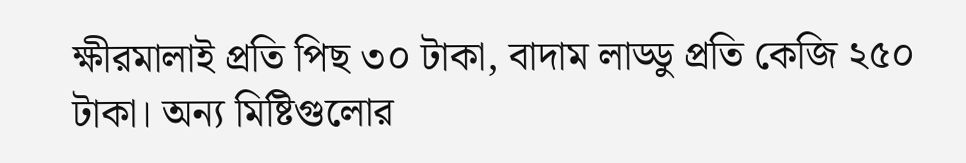ক্ষীরমালাই প্রতি পিছ ৩০ টাকা, বাদাম লাড্ডু প্রতি কেজি ২৫০ টাকা। অন্য মিষ্টিগুলোর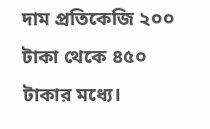দাম প্রতিকেজি ২০০ টাকা থেকে ৪৫০ টাকার মধ্যে।